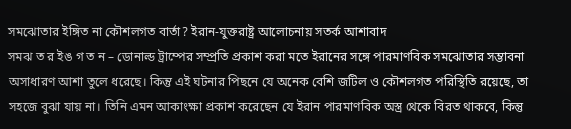সমঝোতার ইঙ্গিত না কৌশলগত বার্তা? ইরান-যুক্তরাষ্ট্র আলোচনায় সতর্ক আশাবাদ
সমঝ ত র ইঙ গ ত ন – ডোনাল্ড ট্রাম্পের সম্প্রতি প্রকাশ করা মতে ইরানের সঙ্গে পারমাণবিক সমঝোতার সম্ভাবনা অসাধারণ আশা তুলে ধরেছে। কিন্তু এই ঘটনার পিছনে যে অনেক বেশি জটিল ও কৌশলগত পরিস্থিতি রয়েছে, তা সহজে বুঝা যায় না। তিনি এমন আকাংক্ষা প্রকাশ করেছেন যে ইরান পারমাণবিক অস্ত্র থেকে বিরত থাকবে, কিন্তু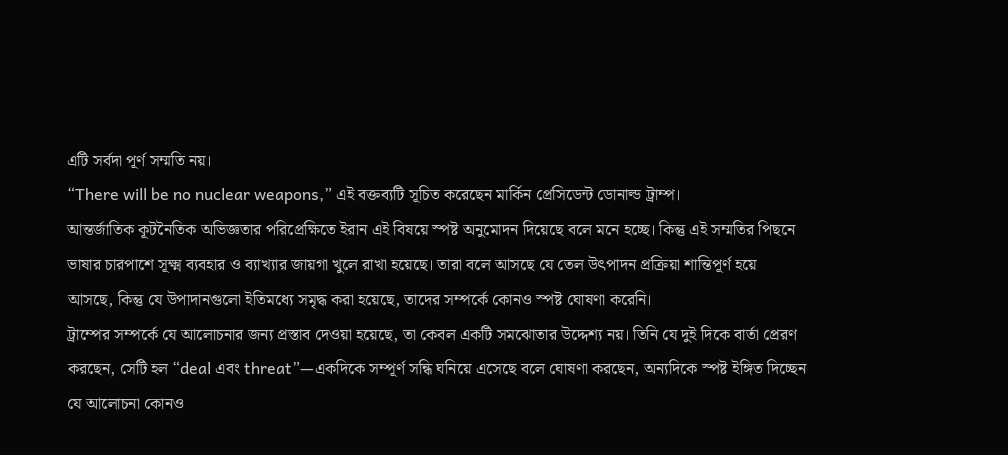এটি সর্বদা পূর্ণ সম্মতি নয়।
“There will be no nuclear weapons,” এই বক্তব্যটি সূচিত করেছেন মার্কিন প্রেসিডেন্ট ডোনাল্ড ট্রাম্প।
আন্তর্জাতিক কূটনৈতিক অভিজ্ঞতার পরিপ্রেক্ষিতে ইরান এই বিষয়ে স্পষ্ট অনুমোদন দিয়েছে বলে মনে হচ্ছে। কিন্তু এই সম্মতির পিছনে ভাষার চারপাশে সূক্ষ্ম ব্যবহার ও ব্যাখ্যার জায়গা খুলে রাখা হয়েছে। তারা বলে আসছে যে তেল উৎপাদন প্রক্রিয়া শান্তিপূর্ণ হয়ে আসছে, কিন্তু যে উপাদানগুলো ইতিমধ্যে সমৃদ্ধ করা হয়েছে, তাদের সম্পর্কে কোনও স্পষ্ট ঘোষণা করেনি।
ট্রাম্পের সম্পর্কে যে আলোচনার জন্য প্রস্তাব দেওয়া হয়েছে, তা কেবল একটি সমঝোতার উদ্দেশ্য নয়। তিনি যে দুই দিকে বার্তা প্রেরণ করছেন, সেটি হল “deal এবং threat”—একদিকে সম্পূর্ণ সন্ধি ঘনিয়ে এসেছে বলে ঘোষণা করছেন, অন্যদিকে স্পষ্ট ইঙ্গিত দিচ্ছেন যে আলোচনা কোনও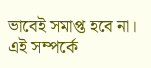ভাবেই সমাপ্ত হবে না।
এই সম্পর্কে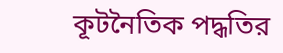কূটনৈতিক পদ্ধতির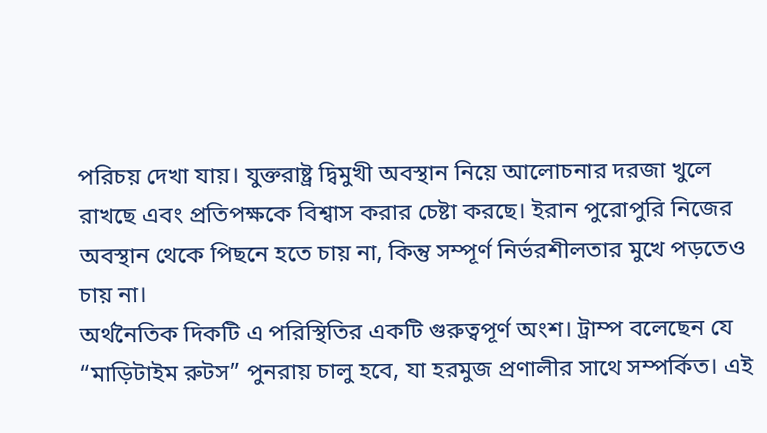পরিচয় দেখা যায়। যুক্তরাষ্ট্র দ্বিমুখী অবস্থান নিয়ে আলোচনার দরজা খুলে রাখছে এবং প্রতিপক্ষকে বিশ্বাস করার চেষ্টা করছে। ইরান পুরোপুরি নিজের অবস্থান থেকে পিছনে হতে চায় না, কিন্তু সম্পূর্ণ নির্ভরশীলতার মুখে পড়তেও চায় না।
অর্থনৈতিক দিকটি এ পরিস্থিতির একটি গুরুত্বপূর্ণ অংশ। ট্রাম্প বলেছেন যে “মাড়িটাইম রুটস” পুনরায় চালু হবে, যা হরমুজ প্রণালীর সাথে সম্পর্কিত। এই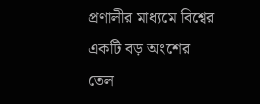প্রণালীর মাধ্যমে বিশ্বের একটি বড় অংশের তেল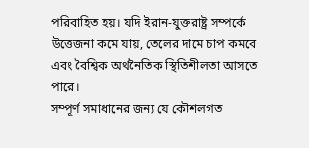পরিবাহিত হয়। যদি ইরান-যুক্তরাষ্ট্র সম্পর্কে উত্তেজনা কমে যায়, তেলের দামে চাপ কমবে এবং বৈশ্বিক অর্থনৈতিক স্থিতিশীলতা আসতে পারে।
সম্পূর্ণ সমাধানের জন্য যে কৌশলগত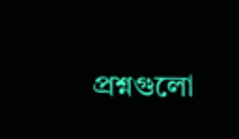প্রশ্নগুলো